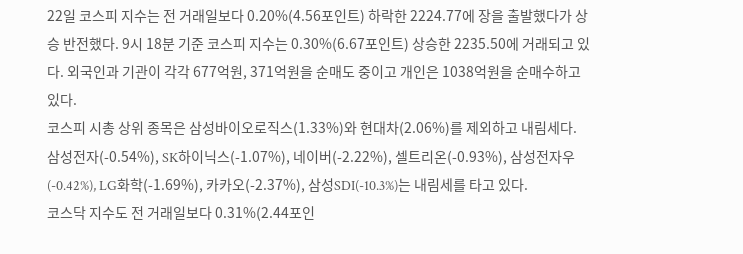22일 코스피 지수는 전 거래일보다 0.20%(4.56포인트) 하락한 2224.77에 장을 출발했다가 상승 반전했다. 9시 18분 기준 코스피 지수는 0.30%(6.67포인트) 상승한 2235.50에 거래되고 있다. 외국인과 기관이 각각 677억원, 371억원을 순매도 중이고 개인은 1038억원을 순매수하고 있다.
코스피 시총 상위 종목은 삼성바이오로직스(1.33%)와 현대차(2.06%)를 제외하고 내림세다. 삼성전자(-0.54%), SK하이닉스(-1.07%), 네이버(-2.22%), 셀트리온(-0.93%), 삼성전자우(-0.42%), LG화학(-1.69%), 카카오(-2.37%), 삼성SDI(-10.3%)는 내림세를 타고 있다.
코스닥 지수도 전 거래일보다 0.31%(2.44포인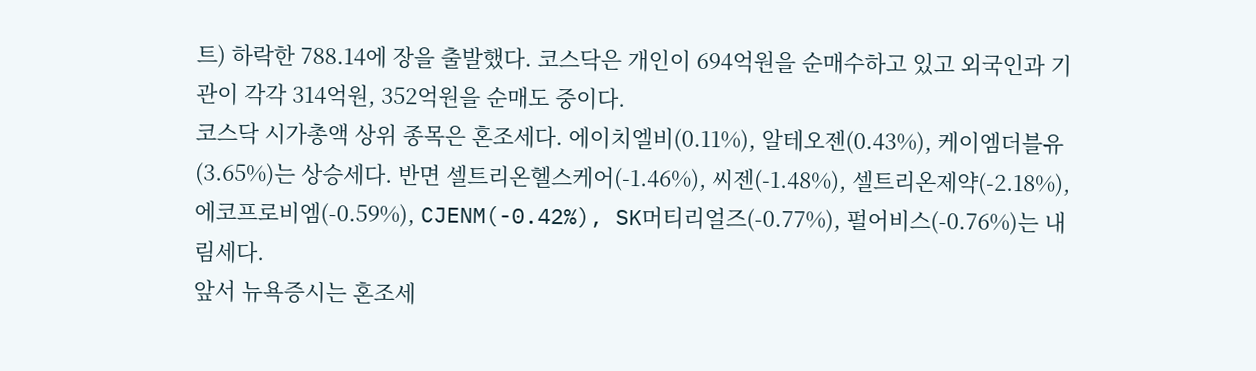트) 하락한 788.14에 장을 출발했다. 코스닥은 개인이 694억원을 순매수하고 있고 외국인과 기관이 각각 314억원, 352억원을 순매도 중이다.
코스닥 시가총액 상위 종목은 혼조세다. 에이치엘비(0.11%), 알테오젠(0.43%), 케이엠더블유(3.65%)는 상승세다. 반면 셀트리온헬스케어(-1.46%), 씨젠(-1.48%), 셀트리온제약(-2.18%), 에코프로비엠(-0.59%), CJENM(-0.42%), SK머티리얼즈(-0.77%), 펄어비스(-0.76%)는 내림세다.
앞서 뉴욕증시는 혼조세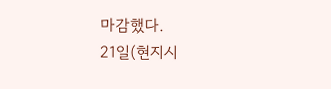마감했다.
21일(현지시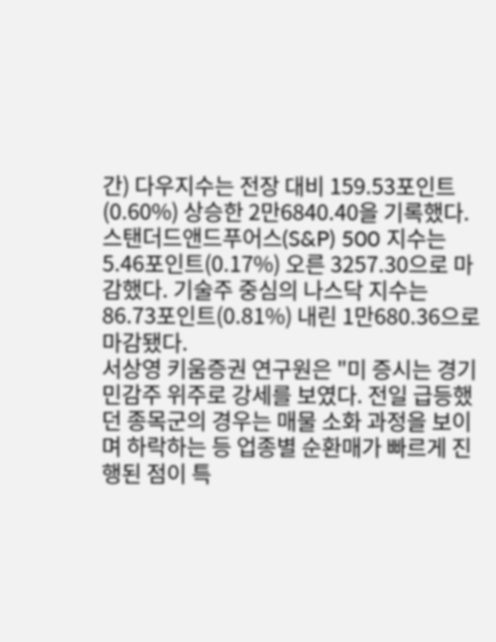간) 다우지수는 전장 대비 159.53포인트(0.60%) 상승한 2만6840.40을 기록했다. 스탠더드앤드푸어스(S&P) 500 지수는 5.46포인트(0.17%) 오른 3257.30으로 마감했다. 기술주 중심의 나스닥 지수는 86.73포인트(0.81%) 내린 1만680.36으로 마감됐다.
서상영 키움증권 연구원은 "미 증시는 경기 민감주 위주로 강세를 보였다. 전일 급등했던 종목군의 경우는 매물 소화 과정을 보이며 하락하는 등 업종별 순환매가 빠르게 진행된 점이 특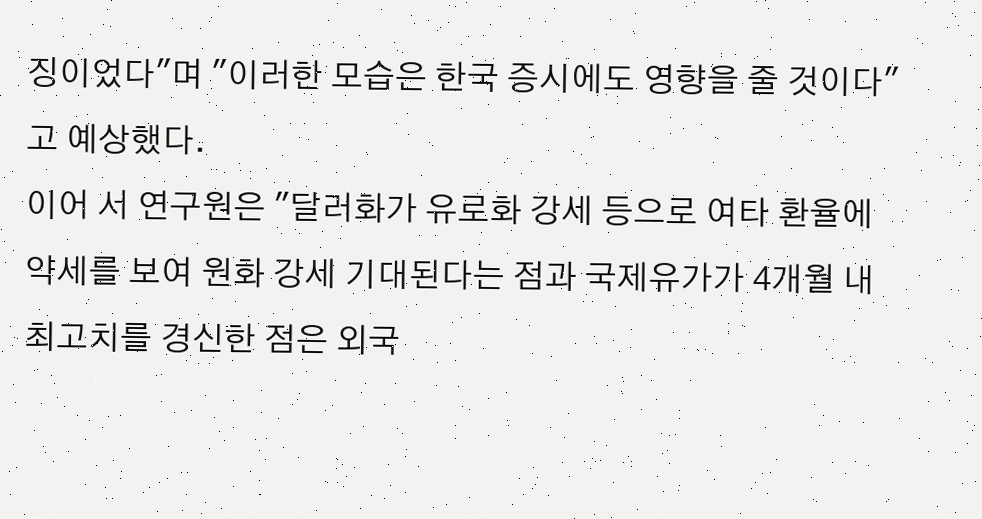징이었다"며 "이러한 모습은 한국 증시에도 영향을 줄 것이다"고 예상했다.
이어 서 연구원은 "달러화가 유로화 강세 등으로 여타 환율에 약세를 보여 원화 강세 기대된다는 점과 국제유가가 4개월 내 최고치를 경신한 점은 외국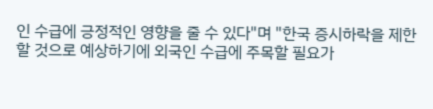인 수급에 긍정적인 영향을 줄 수 있다"며 "한국 증시하락을 제한할 것으로 예상하기에 외국인 수급에 주목할 필요가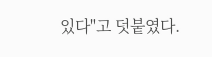있다"고 덧붙였다.